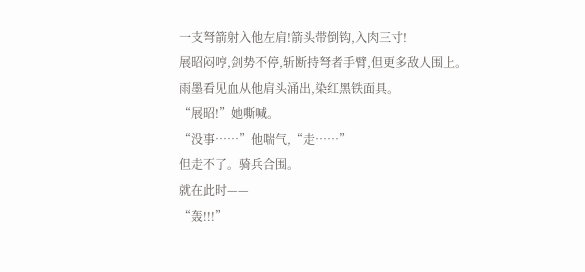一支弩箭射入他左肩!箭头带倒钩,入肉三寸!
展昭闷哼,剑势不停,斩断持弩者手臂,但更多敌人围上。
雨墨看见血从他肩头涌出,染红黑铁面具。
“展昭!”她嘶喊。
“没事……”他喘气,“走……”
但走不了。骑兵合围。
就在此时——
“轰!!!”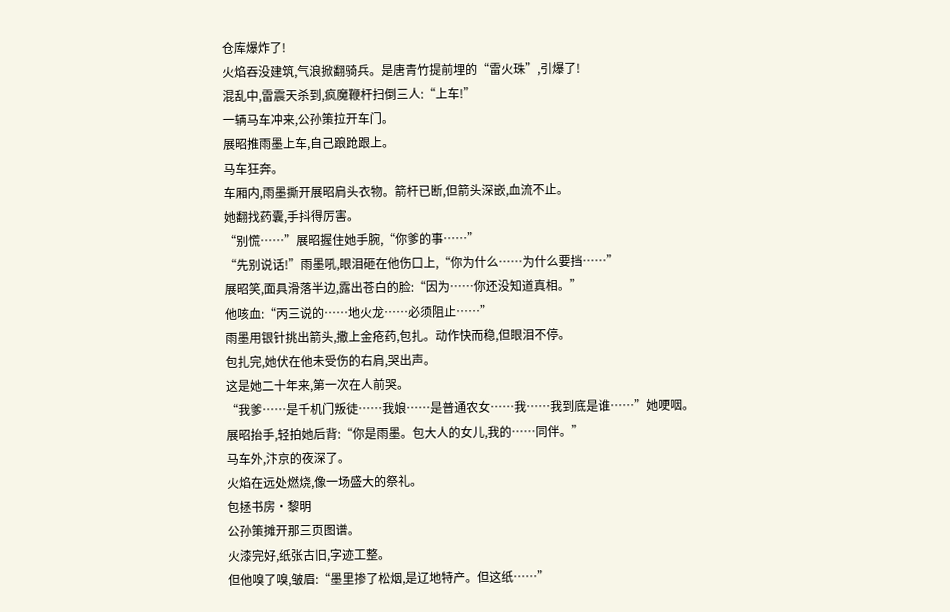仓库爆炸了!
火焰吞没建筑,气浪掀翻骑兵。是唐青竹提前埋的“雷火珠”,引爆了!
混乱中,雷震天杀到,疯魔鞭杆扫倒三人:“上车!”
一辆马车冲来,公孙策拉开车门。
展昭推雨墨上车,自己踉跄跟上。
马车狂奔。
车厢内,雨墨撕开展昭肩头衣物。箭杆已断,但箭头深嵌,血流不止。
她翻找药囊,手抖得厉害。
“别慌……”展昭握住她手腕,“你爹的事……”
“先别说话!”雨墨吼,眼泪砸在他伤口上,“你为什么……为什么要挡……”
展昭笑,面具滑落半边,露出苍白的脸:“因为……你还没知道真相。”
他咳血:“丙三说的……地火龙……必须阻止……”
雨墨用银针挑出箭头,撒上金疮药,包扎。动作快而稳,但眼泪不停。
包扎完,她伏在他未受伤的右肩,哭出声。
这是她二十年来,第一次在人前哭。
“我爹……是千机门叛徒……我娘……是普通农女……我……我到底是谁……”她哽咽。
展昭抬手,轻拍她后背:“你是雨墨。包大人的女儿,我的……同伴。”
马车外,汴京的夜深了。
火焰在远处燃烧,像一场盛大的祭礼。
包拯书房·黎明
公孙策摊开那三页图谱。
火漆完好,纸张古旧,字迹工整。
但他嗅了嗅,皱眉:“墨里掺了松烟,是辽地特产。但这纸……”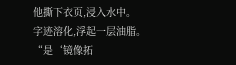他撕下衣页,浸入水中。
字迹溶化,浮起一层油脂。
“是‘镜像拓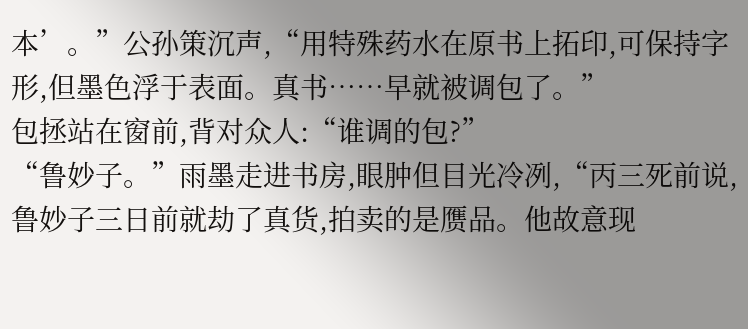本’。”公孙策沉声,“用特殊药水在原书上拓印,可保持字形,但墨色浮于表面。真书……早就被调包了。”
包拯站在窗前,背对众人:“谁调的包?”
“鲁妙子。”雨墨走进书房,眼肿但目光冷冽,“丙三死前说,鲁妙子三日前就劫了真货,拍卖的是赝品。他故意现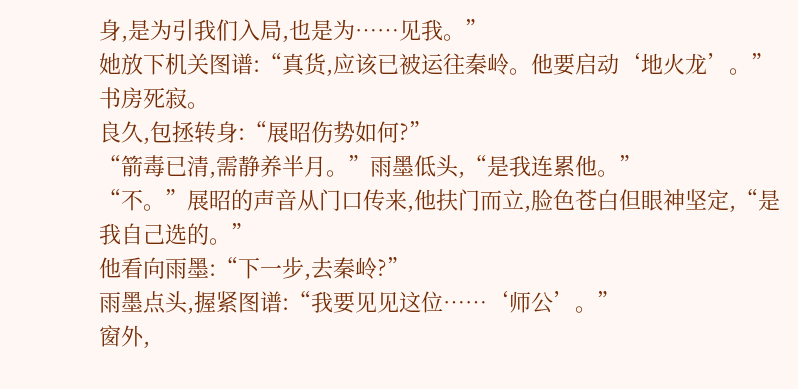身,是为引我们入局,也是为……见我。”
她放下机关图谱:“真货,应该已被运往秦岭。他要启动‘地火龙’。”
书房死寂。
良久,包拯转身:“展昭伤势如何?”
“箭毒已清,需静养半月。”雨墨低头,“是我连累他。”
“不。”展昭的声音从门口传来,他扶门而立,脸色苍白但眼神坚定,“是我自己选的。”
他看向雨墨:“下一步,去秦岭?”
雨墨点头,握紧图谱:“我要见见这位……‘师公’。”
窗外,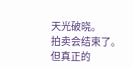天光破晓。
拍卖会结束了。
但真正的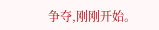争夺,刚刚开始。